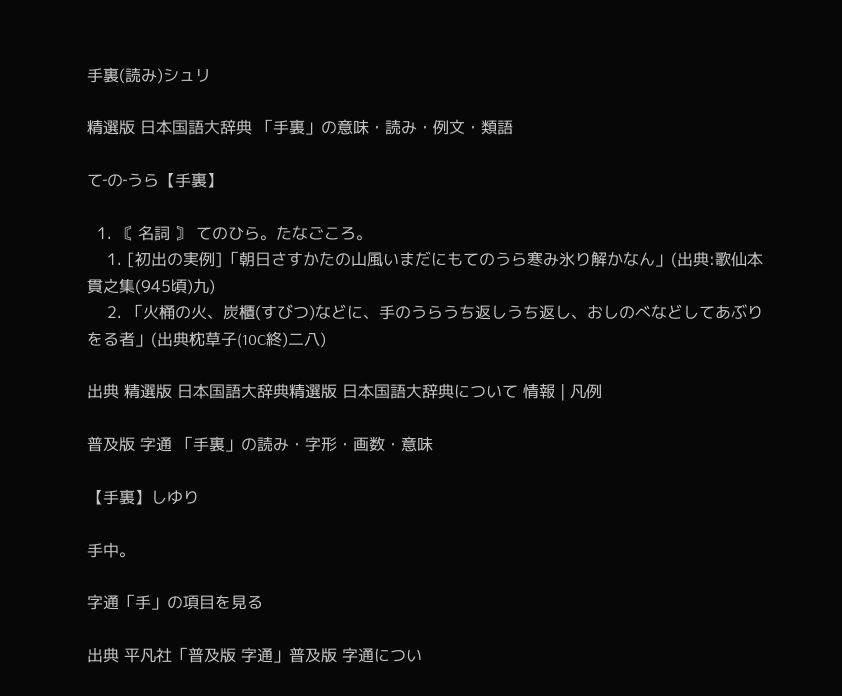手裏(読み)シュリ

精選版 日本国語大辞典 「手裏」の意味・読み・例文・類語

て‐の‐うら【手裏】

  1. 〘 名詞 〙 てのひら。たなごころ。
    1. [初出の実例]「朝日さすかたの山風いまだにもてのうら寒み氷り解かなん」(出典:歌仙本貫之集(945頃)九)
    2. 「火桶の火、炭櫃(すびつ)などに、手のうらうち返しうち返し、おしのべなどしてあぶりをる者」(出典枕草子(10C終)二八)

出典 精選版 日本国語大辞典精選版 日本国語大辞典について 情報 | 凡例

普及版 字通 「手裏」の読み・字形・画数・意味

【手裏】しゆり

手中。

字通「手」の項目を見る

出典 平凡社「普及版 字通」普及版 字通につい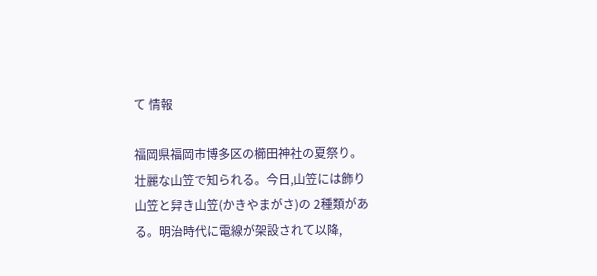て 情報

福岡県福岡市博多区の櫛田神社の夏祭り。壮麗な山笠で知られる。今日,山笠には飾り山笠と舁き山笠(かきやまがさ)の 2種類がある。明治時代に電線が架設されて以降,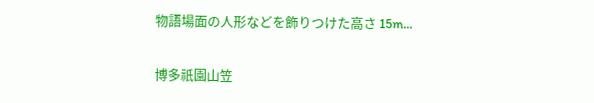物語場面の人形などを飾りつけた高さ 15m...

博多祇園山笠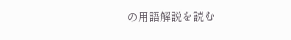の用語解説を読む